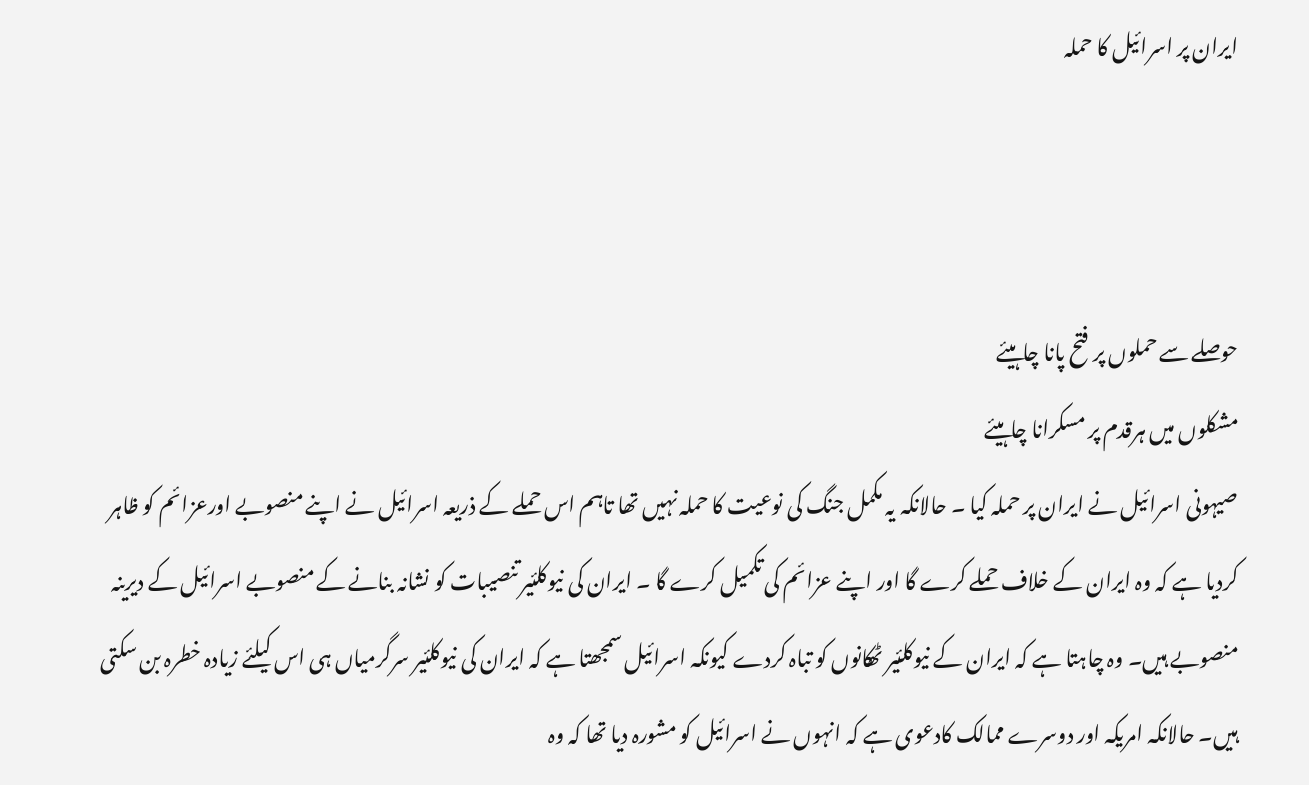ایران پر اسرائیل کا حملہ



حوصلے سے حملوں پر فتح پانا چاہیئے
مشکلوں میں ہرقدم پر مسکرانا چاہیئے
صیہونی اسرائیل نے ایران پر حملہ کیا ۔ حالانکہ یہ مکمل جنگ کی نوعیت کا حملہ نہیں تھا تاہم اس حملے کے ذریعہ اسرائیل نے اپنے منصوبے اورعزائم کو ظاہر کردیا ہے کہ وہ ایران کے خلاف حملے کرے گا اور اپنے عزائم کی تکمیل کرے گا ۔ ایران کی نیوکلئیر تنصیبات کو نشانہ بنانے کے منصوبے اسرائیل کے دیرینہ منصوبے ہیں۔ وہ چاہتا ہے کہ ایران کے نیوکلئیر ٹھکانوں کو تباہ کردے کیونکہ اسرائیل سمجھتا ہے کہ ایران کی نیوکلئیر سرگرمیاں ہی اس کیلئے زیادہ خطرہ بن سکتی ہیں۔ حالانکہ امریکہ اور دوسرے ممالک کادعوی ہے کہ انہوں نے اسرائیل کو مشورہ دیا تھا کہ وہ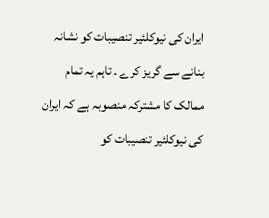ایران کی نیوکلئیر تنصیبات کو نشانہ بنانے سے گریز کرے ۔ تاہم یہ تمام ممالک کا مشترکہ منصوبہ ہے کہ ایران کی نیوکلئیر تنصیبات کو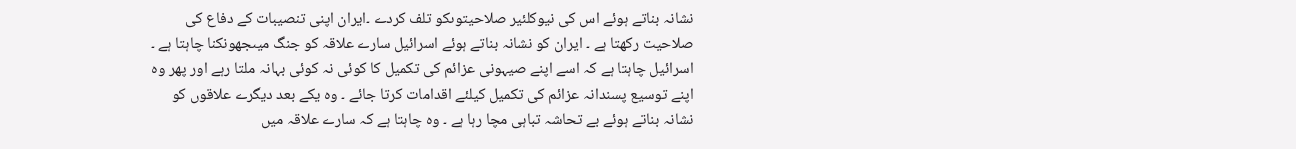نشانہ بناتے ہوئے اس کی نیوکلئیر صلاحیتوںکو تلف کردے ۔ایران اپنی تنصیبات کے دفاع کی صلاحیت رکھتا ہے ۔ ایران کو نشانہ بناتے ہوئے اسرائیل سارے علاقہ کو جنگ میںجھونکنا چاہتا ہے ۔ اسرائیل چاہتا ہے کہ اسے اپنے صیہونی عزائم کی تکمیل کا کوئی نہ کوئی بہانہ ملتا رہے اور پھر وہ اپنے توسیع پسندانہ عزائم کی تکمیل کیلئے اقدامات کرتا جائے ۔ وہ یکے بعد دیگرے علاقوں کو نشانہ بناتے ہوئے بے تحاشہ تباہی مچا رہا ہے ۔ وہ چاہتا ہے کہ سارے علاقہ میں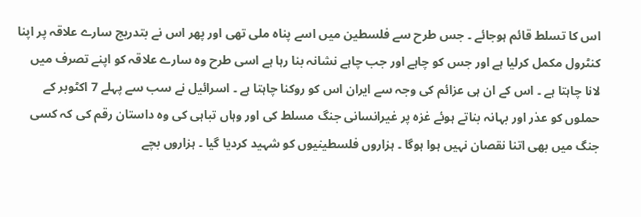اس کا تسلط قائم ہوجائے ۔ جس طرح سے فلسطین میں اسے پناہ ملی تھی اور پھر اس نے بتدریج سارے علاقہ پر اپنا کنٹرول مکمل کرلیا ہے اور جس کو چاہے اور جب چاہے نشانہ بنا رہا ہے اسی طرح وہ سارے علاقہ کو اپنے تصرف میں لانا چاہتا ہے ۔ اس کے ان ہی عزائم کی وجہ سے ایران اس کو روکنا چاہتا ہے ۔ اسرائیل نے سب سے پہلے 7 اکٹوبر کے حملوں کو عذر اور بہانہ بناتے ہوئے غزہ پر غیرانسانی جنگ مسلط کی اور وہاں تباہی کی وہ داستان رقم کی کہ کسی جنگ میں بھی اتنا نقصان نہیں ہوا ہوگا ۔ ہزاروں فلسطینیوں کو شہید کردیا گیا ۔ ہزاروں بچے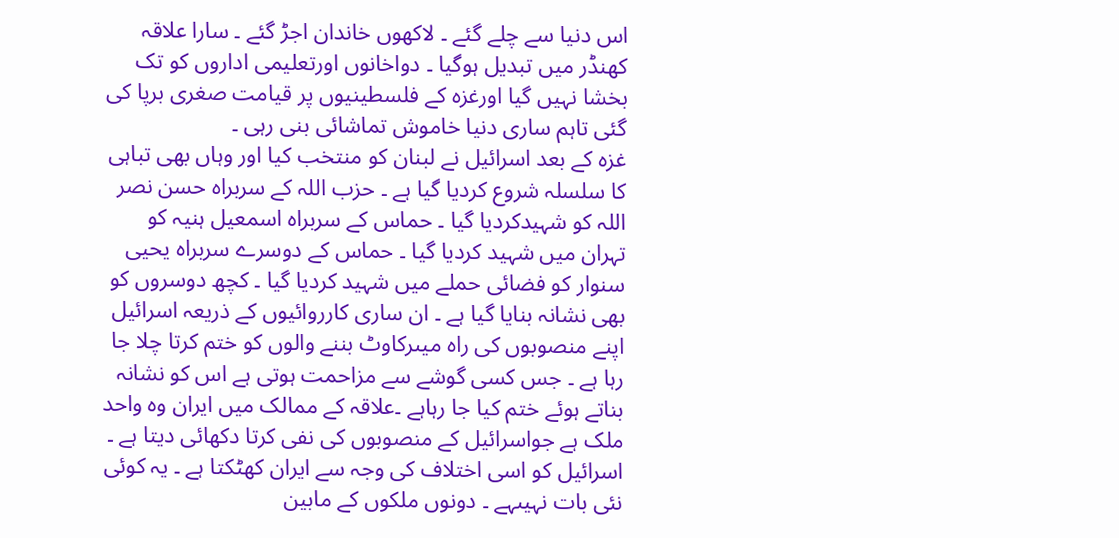اس دنیا سے چلے گئے ۔ لاکھوں خاندان اجڑ گئے ۔ سارا علاقہ کھنڈر میں تبدیل ہوگیا ۔ دواخانوں اورتعلیمی اداروں کو تک بخشا نہیں گیا اورغزہ کے فلسطینیوں پر قیامت صغری برپا کی گئی تاہم ساری دنیا خاموش تماشائی بنی رہی ۔
غزہ کے بعد اسرائیل نے لبنان کو منتخب کیا اور وہاں بھی تباہی کا سلسلہ شروع کردیا گیا ہے ۔ حزب اللہ کے سربراہ حسن نصر اللہ کو شہیدکردیا گیا ۔ حماس کے سربراہ اسمعیل ہنیہ کو تہران میں شہید کردیا گیا ۔ حماس کے دوسرے سربراہ یحیی سنوار کو فضائی حملے میں شہید کردیا گیا ۔ کچھ دوسروں کو بھی نشانہ بنایا گیا ہے ۔ ان ساری کارروائیوں کے ذریعہ اسرائیل اپنے منصوبوں کی راہ میںرکاوٹ بننے والوں کو ختم کرتا چلا جا رہا ہے ۔ جس کسی گوشے سے مزاحمت ہوتی ہے اس کو نشانہ بناتے ہوئے ختم کیا جا رہاہے ۔علاقہ کے ممالک میں ایران وہ واحد ملک ہے جواسرائیل کے منصوبوں کی نفی کرتا دکھائی دیتا ہے ۔ اسرائیل کو اسی اختلاف کی وجہ سے ایران کھٹکتا ہے ۔ یہ کوئی نئی بات نہیںہے ۔ دونوں ملکوں کے مابین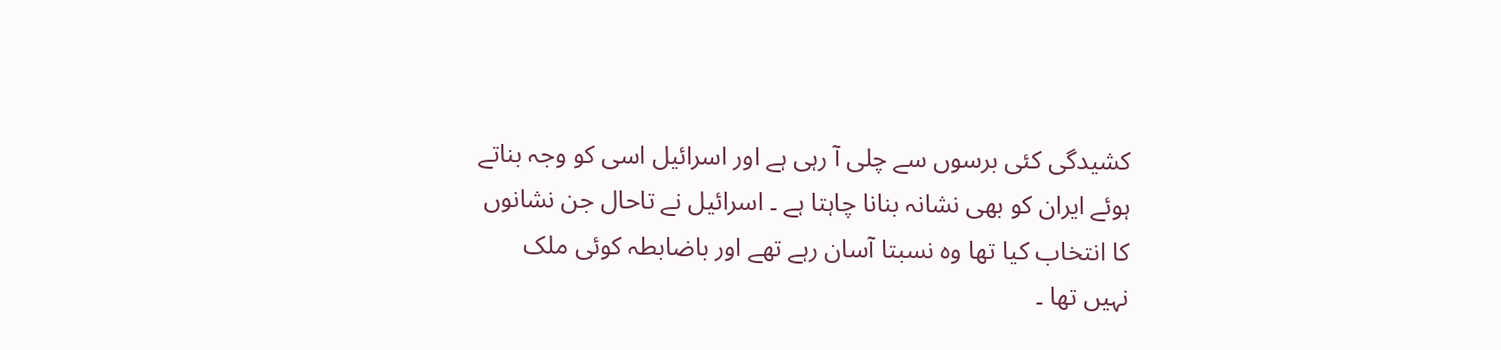کشیدگی کئی برسوں سے چلی آ رہی ہے اور اسرائیل اسی کو وجہ بناتے ہوئے ایران کو بھی نشانہ بنانا چاہتا ہے ۔ اسرائیل نے تاحال جن نشانوں کا انتخاب کیا تھا وہ نسبتا آسان رہے تھے اور باضابطہ کوئی ملک نہیں تھا ۔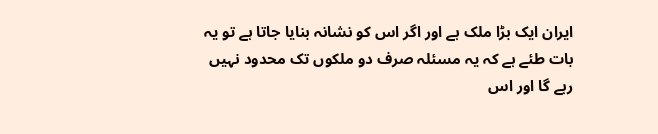ایران ایک بڑا ملک ہے اور اگر اس کو نشانہ بنایا جاتا ہے تو یہ بات طئے ہے کہ یہ مسئلہ صرف دو ملکوں تک محدود نہیں رہے گا اور اس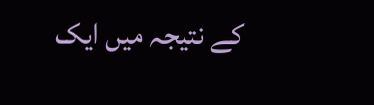کے نتیجہ میں ایک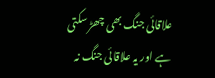علاقائی جنگ بھی چھڑ سکتی ہے اور یہ علاقائی جنگ نہ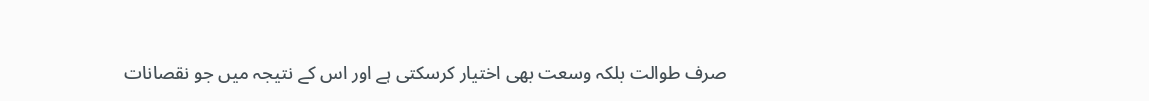صرف طوالت بلکہ وسعت بھی اختیار کرسکتی ہے اور اس کے نتیجہ میں جو نقصانات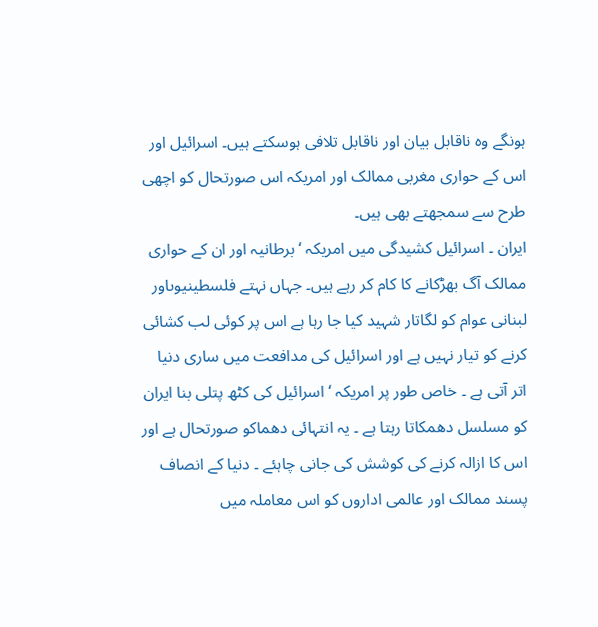ہونگے وہ ناقابل بیان اور ناقابل تلافی ہوسکتے ہیں۔ اسرائیل اور اس کے حواری مغربی ممالک اور امریکہ اس صورتحال کو اچھی طرح سے سمجھتے بھی ہیں۔
ایران ۔ اسرائیل کشیدگی میں امریکہ ‘ برطانیہ اور ان کے حواری ممالک آگ بھڑکانے کا کام کر رہے ہیں۔ جہاں نہتے فلسطینیوںاور لبنانی عوام کو لگاتار شہید کیا جا رہا ہے اس پر کوئی لب کشائی کرنے کو تیار نہیں ہے اور اسرائیل کی مدافعت میں ساری دنیا اتر آتی ہے ۔ خاص طور پر امریکہ ‘ اسرائیل کی کٹھ پتلی بنا ایران کو مسلسل دھمکاتا رہتا ہے ۔ یہ انتہائی دھماکو صورتحال ہے اور اس کا ازالہ کرنے کی کوشش کی جانی چاہئے ۔ دنیا کے انصاف پسند ممالک اور عالمی اداروں کو اس معاملہ میں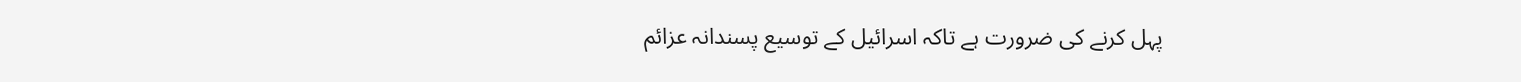پہل کرنے کی ضرورت ہے تاکہ اسرائیل کے توسیع پسندانہ عزائم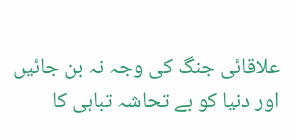علاقائی جنگ کی وجہ نہ بن جائیں اور دنیا کو بے تحاشہ تباہی کا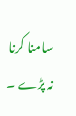سامنا کرنا نہ پڑے ۔